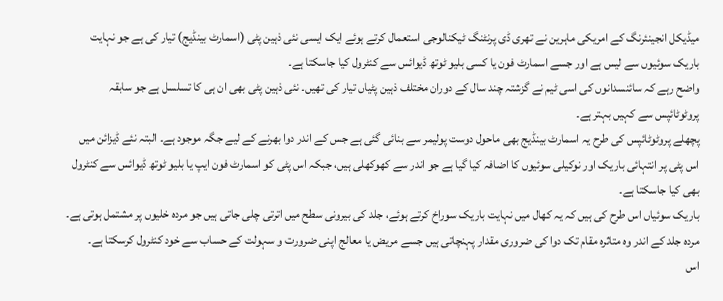میڈیکل انجینئرنگ کے امریکی ماہرین نے تھری ڈی پرنٹنگ ٹیکنالوجی استعمال کرتے ہوئے ایک ایسی نئی ذہین پٹی (اسمارٹ بینڈیج) تیار کی ہے جو نہایت باریک سوئیوں سے لیس ہے اور جسے اسمارٹ فون یا کسی بلیو ٹوتھ ڈیوائس سے کنٹرول کیا جاسکتا ہے۔
واضح رہے کہ سائنسدانوں کی اسی ٹیم نے گزشتہ چند سال کے دوران مختلف ذہین پٹیاں تیار کی تھیں۔ نئی ذہین پٹی بھی ان ہی کا تسلسل ہے جو سابقہ پروٹوٹائپس سے کہیں بہتر ہے۔
پچھلے پروٹوٹائپس کی طرح یہ اسمارٹ بینڈیج بھی ماحول دوست پولیمر سے بنائی گئی ہے جس کے اندر دوا بھرنے کے لیے جگہ موجود ہے۔ البتہ نئے ڈیزائن میں اس پٹی پر انتہائی باریک اور نوکیلی سوئیوں کا اضافہ کیا گیا ہے جو اندر سے کھوکھلی ہیں، جبکہ اس پٹی کو اسمارٹ فون ایپ یا بلیو ٹوتھ ڈیوائس سے کنٹرول بھی کیا جاسکتا ہے۔
باریک سوئیاں اس طرح کی ہیں کہ یہ کھال میں نہایت باریک سوراخ کرتے ہوئے، جلد کی بیرونی سطح میں اترتی چلی جاتی ہیں جو مردہ خلیوں پر مشتمل ہوتی ہے۔ مردہ جلد کے اندر وہ متاثرہ مقام تک دوا کی ضروری مقدار پہنچاتی ہیں جسے مریض یا معالج اپنی ضرورت و سہولت کے حساب سے خود کنٹرول کرسکتا ہے۔
اس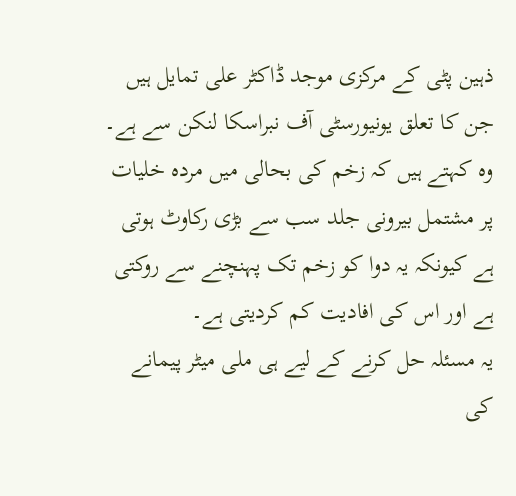ذہین پٹی کے مرکزی موجد ڈاکٹر علی تمایل ہیں جن کا تعلق یونیورسٹی آف نبراسکا لنکن سے ہے۔ وہ کہتے ہیں کہ زخم کی بحالی میں مردہ خلیات پر مشتمل بیرونی جلد سب سے بڑی رکاوٹ ہوتی ہے کیونکہ یہ دوا کو زخم تک پہنچنے سے روکتی ہے اور اس کی افادیت کم کردیتی ہے۔
یہ مسئلہ حل کرنے کے لیے ہی ملی میٹر پیمانے کی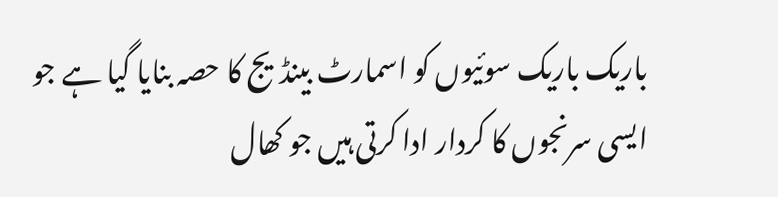باریک باریک سوئیوں کو اسمارٹ بینڈیج کا حصہ بنایا گیا ہے جو ایسی سرنجوں کا کردار ادا کرتی ہیں جو کھال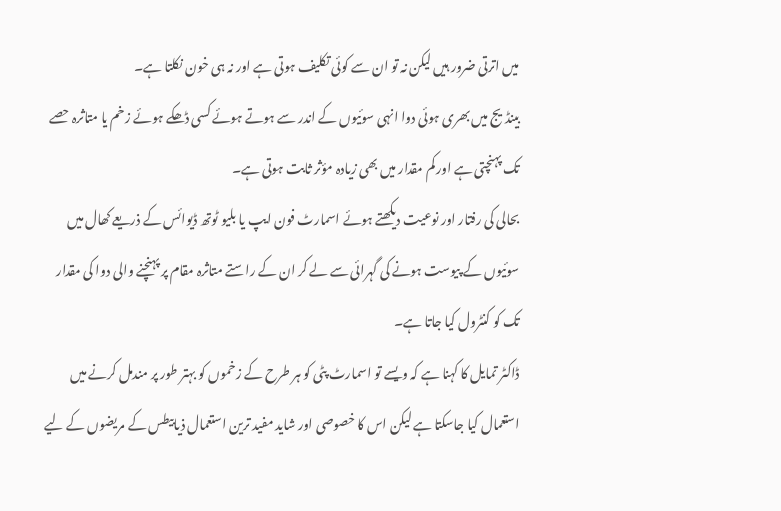میں اترتی ضرور ہیں لیکن نہ تو ان سے کوئی تکلیف ہوتی ہے اور نہ ہی خون نکلتا ہے۔
بینڈیج میں بھری ہوئی دوا انہی سوئیوں کے اندر سے ہوتے ہوئے کسی ڈھکے ہوئے زخم یا متاثرہ حصے تک پہنچتی ہے اور کم مقدار میں بھی زیادہ مؤثر ثابت ہوتی ہے۔
بحالی کی رفتار اور نوعیت دیکھتے ہوئے اسمارٹ فون ایپ یا بلیو ٹوتھ ڈیوائس کے ذریعے کھال میں سوئیوں کے پیوست ہونے کی گہرائی سے لے کر ان کے راستے متاثرہ مقام پر پہنچنے والی دوا کی مقدار تک کو کنٹرول کیا جاتا ہے۔
ڈاکٹر تمایل کا کہنا ہے کہ ویسے تو اسمارٹ پٹی کو ہر طرح کے زخموں کو بہتر طور پر مندمل کرنے میں استعمال کیا جاسکتا ہے لیکن اس کا خصوصی اور شاید مفید ترین استعمال ذیابیطس کے مریضوں کے لیے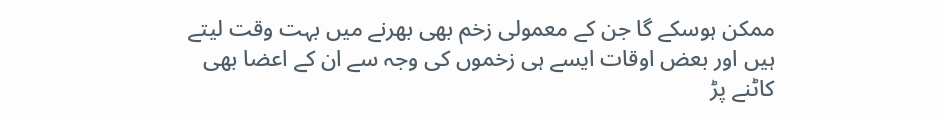ممکن ہوسکے گا جن کے معمولی زخم بھی بھرنے میں بہت وقت لیتے ہیں اور بعض اوقات ایسے ہی زخموں کی وجہ سے ان کے اعضا بھی کاٹنے پڑ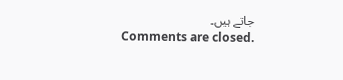جاتے ہیں۔
Comments are closed.